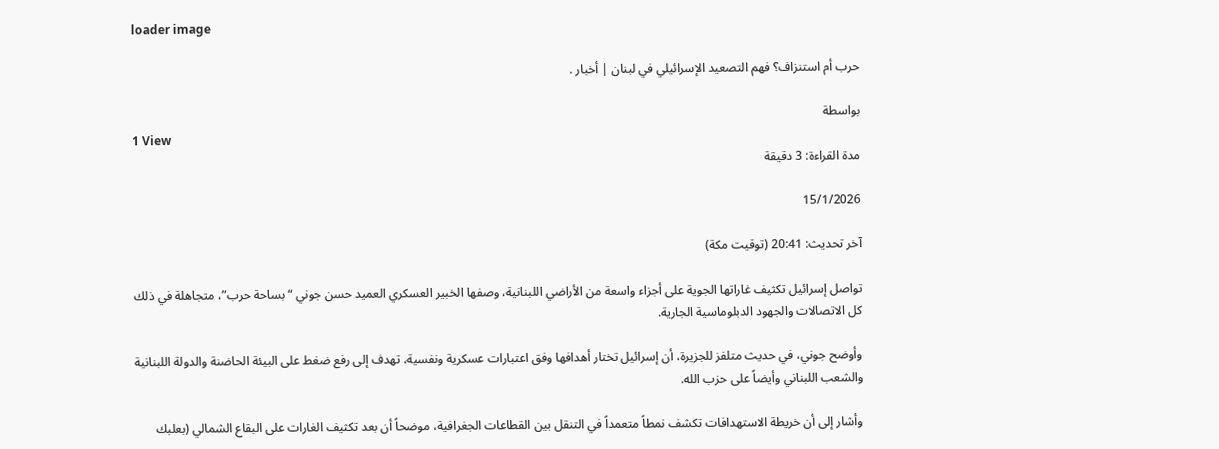loader image

حرب أم استنزاف؟ فهم التصعيد الإسرائيلي في لبنان | أخبار .

بواسطة
1 View
مدة القراءة: 3 دقيقة

15/1/2026

آخر تحديث: 20:41 (توقيت مكة)

تواصل إسرائيل تكثيف غاراتها الجوية على أجزاء واسعة من الأراضي اللبنانية، وصفها الخبير العسكري العميد حسن جوني “بساحة حرب”، متجاهلة في ذلك كل الاتصالات والجهود الدبلوماسية الجارية.

وأوضح جوني، في حديث متلفز للجزيرة، أن إسرائيل تختار أهدافها وفق اعتبارات عسكرية ونفسية، تهدف إلى رفع ضغط على البيئة الحاضنة والدولة اللبنانية والشعب اللبناني وأيضاً على حزب الله.

وأشار إلى أن خريطة الاستهدافات تكشف نمطاً متعمداً في التنقل بين القطاعات الجغرافية، موضحاً أن بعد تكثيف الغارات على البقاع الشمالي (بعلبك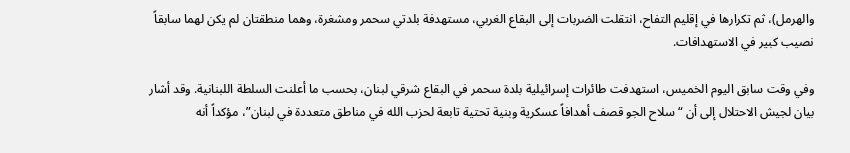والهرمل)، ثم تكرارها في إقليم التفاح، انتقلت الضربات إلى البقاع الغربي، مستهدفة بلدتي سحمر ومشغرة، وهما منطقتان لم يكن لهما سابقاً نصيب كبير في الاستهدافات.

وفي وقت سابق اليوم الخميس، استهدفت طائرات إسرائيلية بلدة سحمر في البقاع شرقي لبنان، بحسب ما أعلنت السلطة اللبنانية. وقد أشار بيان لجيش الاحتلال إلى أن “سلاح الجو قصف أهدافاً عسكرية وبنية تحتية تابعة لحزب الله في مناطق متعددة في لبنان”، مؤكداً أنه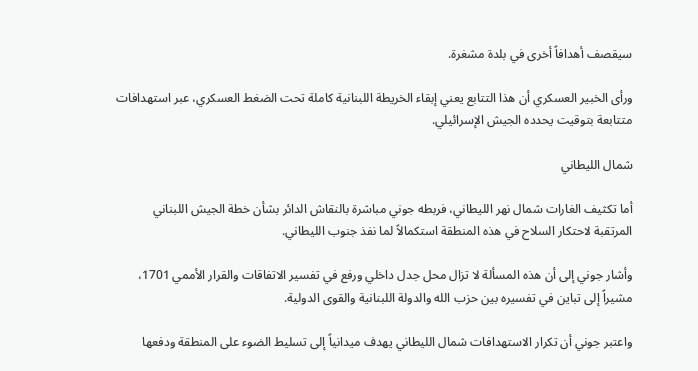سيقصف أهدافاً أخرى في بلدة مشغرة.

ورأى الخبير العسكري أن هذا التتابع يعني إبقاء الخريطة اللبنانية كاملة تحت الضغط العسكري، عبر استهدافات متتابعة بتوقيت يحدده الجيش الإسرائيلي.

شمال الليطاني

أما تكثيف الغارات شمال نهر الليطاني، فربطه جوني مباشرة بالنقاش الدائر بشأن خطة الجيش اللبناني المرتقبة لاحتكار السلاح في هذه المنطقة استكمالاً لما نفذ جنوب الليطاني.

وأشار جوني إلى أن هذه المسألة لا تزال محل جدل داخلي ورفع في تفسير الاتفاقات والقرار الأممي 1701، مشيراً إلى تباين في تفسيره بين حزب الله والدولة اللبنانية والقوى الدولية.

واعتبر جوني أن تكرار الاستهدافات شمال الليطاني يهدف ميدانياً إلى تسليط الضوء على المنطقة ودفعها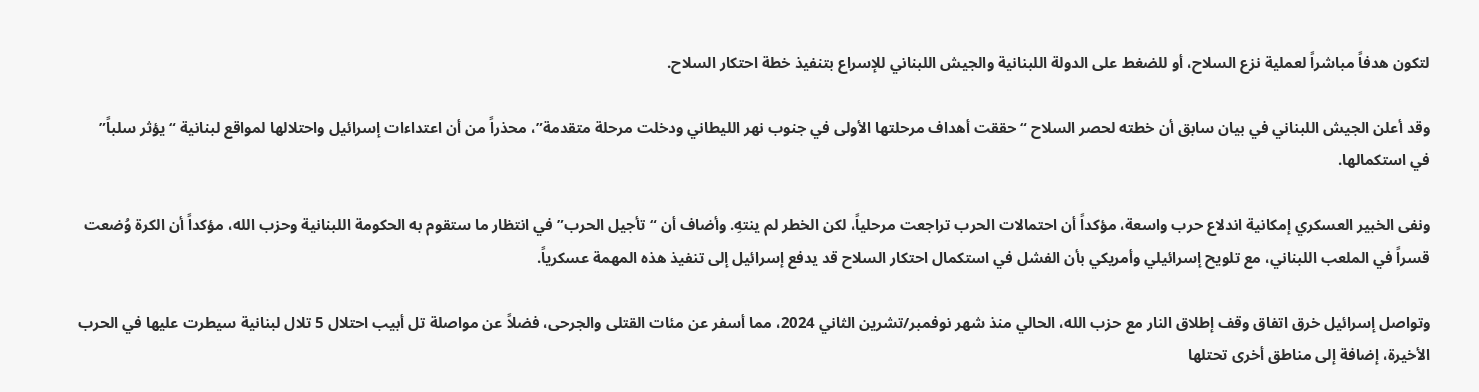لتكون هدفاً مباشراً لعملية نزع السلاح، أو للضغط على الدولة اللبنانية والجيش اللبناني للإسراع بتنفيذ خطة احتكار السلاح.

وقد أعلن الجيش اللبناني في بيان سابق أن خطته لحصر السلاح “حققت أهداف مرحلتها الأولى في جنوب نهر الليطاني ودخلت مرحلة متقدمة”، محذراً من أن اعتداءات إسرائيل واحتلالها لمواقع لبنانية “يؤثر سلباً” في استكمالها.

ونفى الخبير العسكري إمكانية اندلاع حرب واسعة، مؤكداً أن احتمالات الحرب تراجعت مرحلياً، لكن الخطر لم ينتهِ. وأضاف أن “تأجيل الحرب” في انتظار ما ستقوم به الحكومة اللبنانية وحزب الله، مؤكداً أن الكرة وُضعت قسراً في الملعب اللبناني، مع تلويح إسرائيلي وأمريكي بأن الفشل في استكمال احتكار السلاح قد يدفع إسرائيل إلى تنفيذ هذه المهمة عسكرياً.

وتواصل إسرائيل خرق اتفاق وقف إطلاق النار مع حزب الله، الحالي منذ شهر نوفمبر/تشرين الثاني 2024، مما أسفر عن مئات القتلى والجرحى، فضلاً عن مواصلة تل أبيب احتلال 5 تلال لبنانية سيطرت عليها في الحرب الأخيرة، إضافة إلى مناطق أخرى تحتلها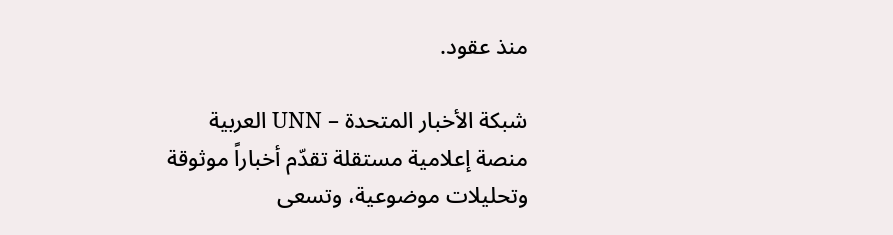منذ عقود.

شبكة الأخبار المتحدة – UNN العربية
منصة إعلامية مستقلة تقدّم أخباراً موثوقة وتحليلات موضوعية، وتسعى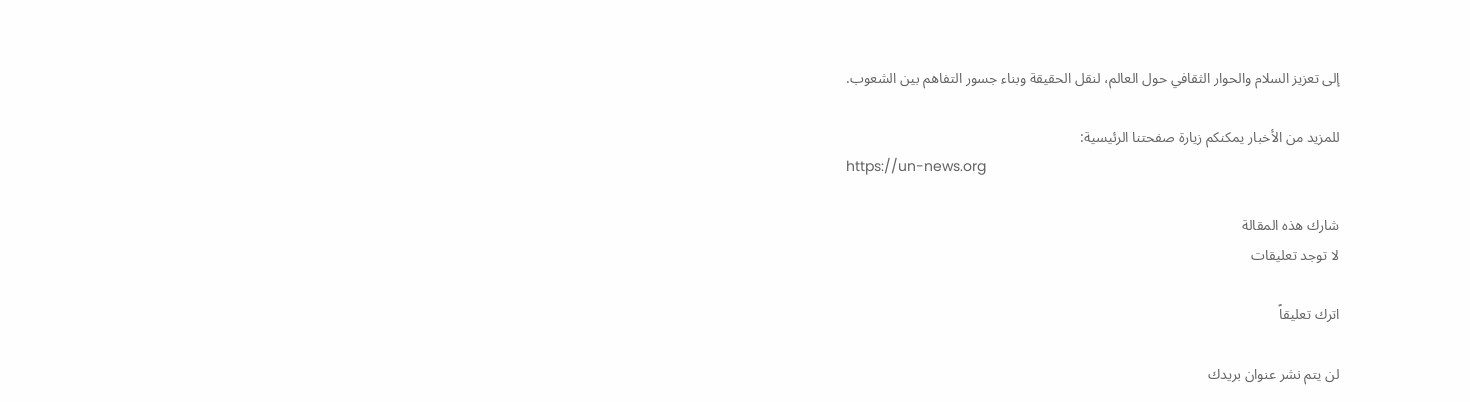إلى تعزيز السلام والحوار الثقافي حول العالم، لنقل الحقيقة وبناء جسور التفاهم بين الشعوب.

للمزيد من الأخبار يمكنكم زيارة صفحتنا الرئيسية:
https://un-news.org

شارك هذه المقالة
لا توجد تعليقات

اترك تعليقاً

لن يتم نشر عنوان بريدك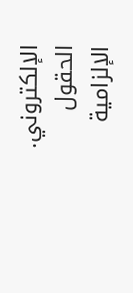الإلكتروني. الحقول الإلزامية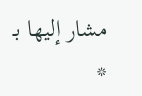مشار إليها بـ *